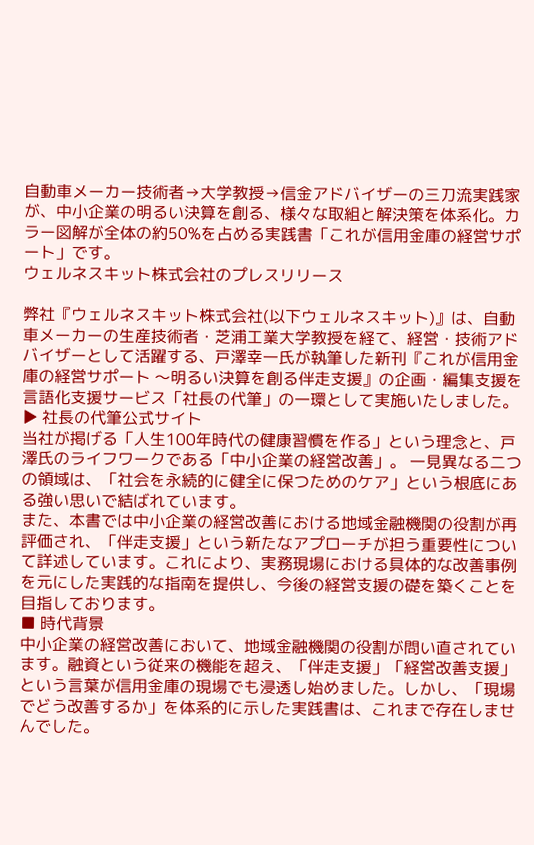自動車メーカー技術者→大学教授→信金アドバイザーの三刀流実践家が、中小企業の明るい決算を創る、様々な取組と解決策を体系化。カラー図解が全体の約50%を占める実践書「これが信用金庫の経営サポート」です。
ウェルネスキット株式会社のプレスリリース

弊社『ウェルネスキット株式会社(以下ウェルネスキット)』は、自動車メーカーの生産技術者・芝浦工業大学教授を経て、経営・技術アドバイザーとして活躍する、戸澤幸一氏が執筆した新刊『これが信用金庫の経営サポート 〜明るい決算を創る伴走支援』の企画・編集支援を言語化支援サービス「社長の代筆」の一環として実施いたしました。
▶ 社長の代筆公式サイト
当社が掲げる「人生100年時代の健康習慣を作る」という理念と、戸澤氏のライフワークである「中小企業の経営改善」。 一見異なる二つの領域は、「社会を永続的に健全に保つためのケア」という根底にある強い思いで結ばれています。
また、本書では中小企業の経営改善における地域金融機関の役割が再評価され、「伴走支援」という新たなアプローチが担う重要性について詳述しています。これにより、実務現場における具体的な改善事例を元にした実践的な指南を提供し、今後の経営支援の礎を築くことを目指しております。
■ 時代背景
中小企業の経営改善において、地域金融機関の役割が問い直されています。融資という従来の機能を超え、「伴走支援」「経営改善支援」という言葉が信用金庫の現場でも浸透し始めました。しかし、「現場でどう改善するか」を体系的に示した実践書は、これまで存在しませんでした。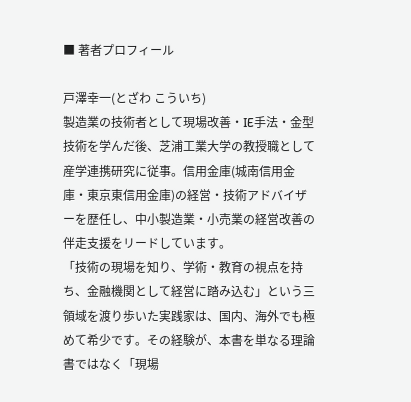■ 著者プロフィール

戸澤幸一(とざわ こういち)
製造業の技術者として現場改善・IE手法・金型技術を学んだ後、芝浦工業大学の教授職として産学連携研究に従事。信用金庫(城南信用金庫・東京東信用金庫)の経営・技術アドバイザーを歴任し、中小製造業・小売業の経営改善の伴走支援をリードしています。
「技術の現場を知り、学術・教育の視点を持ち、金融機関として経営に踏み込む」という三領域を渡り歩いた実践家は、国内、海外でも極めて希少です。その経験が、本書を単なる理論書ではなく「現場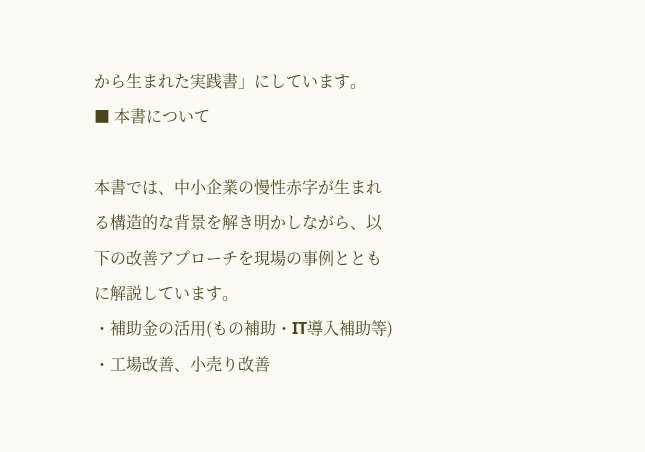から生まれた実践書」にしています。
■ 本書について

本書では、中小企業の慢性赤字が生まれる構造的な背景を解き明かしながら、以下の改善アプローチを現場の事例とともに解説しています。
・補助金の活用(もの補助・IT導入補助等)
・工場改善、小売り改善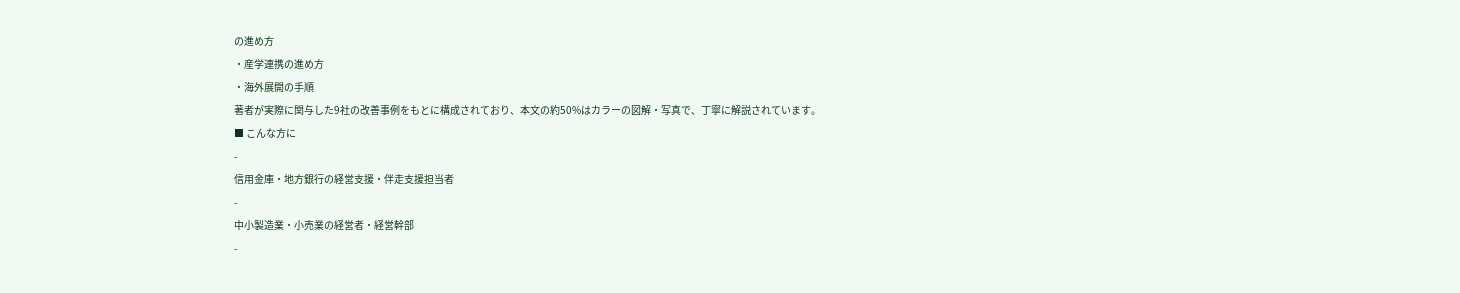の進め方
・産学連携の進め方
・海外展開の手順
著者が実際に関与した9社の改善事例をもとに構成されており、本文の約50%はカラーの図解・写真で、丁寧に解説されています。
■ こんな方に
-
信用金庫・地方銀行の経営支援・伴走支援担当者
-
中小製造業・小売業の経営者・経営幹部
-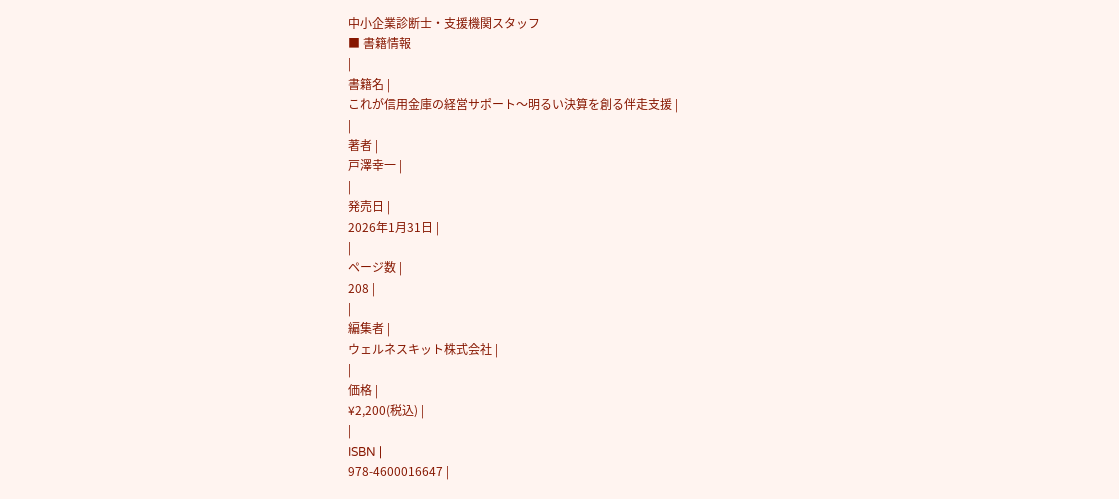中小企業診断士・支援機関スタッフ
■ 書籍情報
|
書籍名 |
これが信用金庫の経営サポート〜明るい決算を創る伴走支援 |
|
著者 |
戸澤幸一 |
|
発売日 |
2026年1月31日 |
|
ページ数 |
208 |
|
編集者 |
ウェルネスキット株式会社 |
|
価格 |
¥2,200(税込) |
|
ISBN |
978-4600016647 |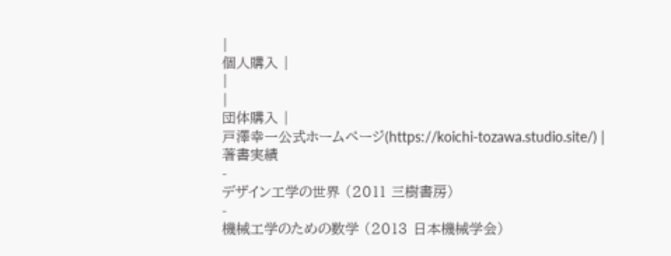|
個人購入 |
|
|
団体購入 |
戸澤幸一公式ホームページ(https://koichi-tozawa.studio.site/) |
著書実績
-
デザイン工学の世界 (2011 三樹書房)
-
機械工学のための数学 (2013 日本機械学会)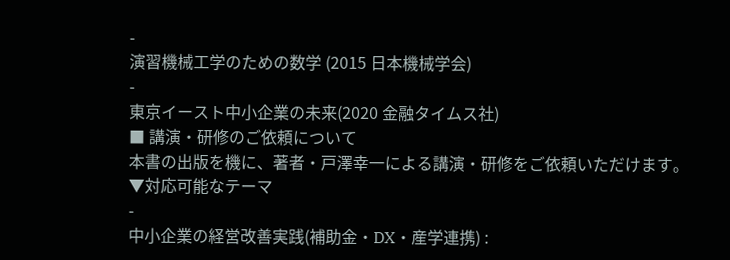-
演習機械工学のための数学 (2015 日本機械学会)
-
東京イースト中小企業の未来(2020 金融タイムス社)
■ 講演・研修のご依頼について
本書の出版を機に、著者・戸澤幸一による講演・研修をご依頼いただけます。
▼対応可能なテーマ
-
中小企業の経営改善実践(補助金・DX・産学連携) :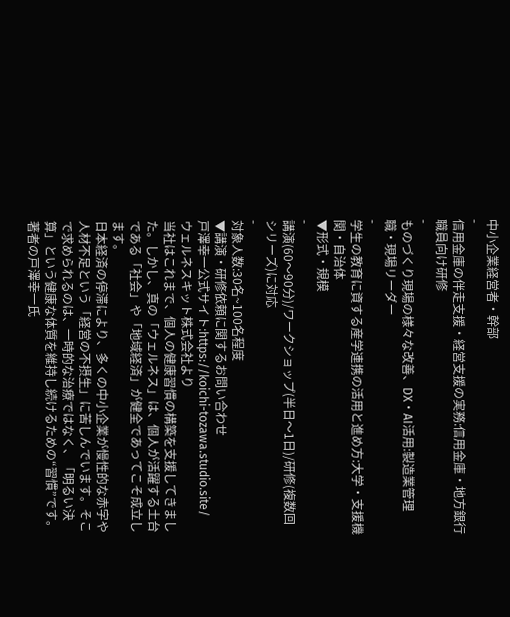中小企業経営者・幹部
-
信用金庫の伴走支援・経営支援の実務:信用金庫・地方銀行 職員向け研修
-
ものづくり現場の様々な改善、DX・AI活用:製造業管理職・現場リーダー
-
学生の教育に資する産学連携の活用と進め方:大学・支援機関・自治体
▼形式・規模
-
講演(60〜90分)/ワークショップ(半日〜1日)/研修(複数回シリーズ)に対応
-
対象人数:30名~100名程度
▼講演・研修依頼に関するお問い合わせ
戸澤幸一公式サイト:https://koichi-tozawa.studio.site/
ウェルネスキット株式会社より
当社はこれまで、個人の健康習慣の構築を支援してきました。しかし、真の「ウェルネス」は、個人が活躍する土台である「社会」や「地域経済」が健全であってこそ成立します。
日本経済の停滞により、多くの中小企業が慢性的な赤字や人材不足という「経営の不摂生」に苦しんでいます。そこで求められるのは、一時的な治療ではなく、「明るい決算」という健康な体質を維持し続けるための“習慣”です。
著者の戸澤幸一氏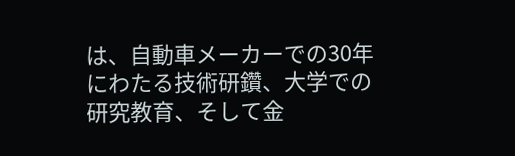は、自動車メーカーでの30年にわたる技術研鑽、大学での研究教育、そして金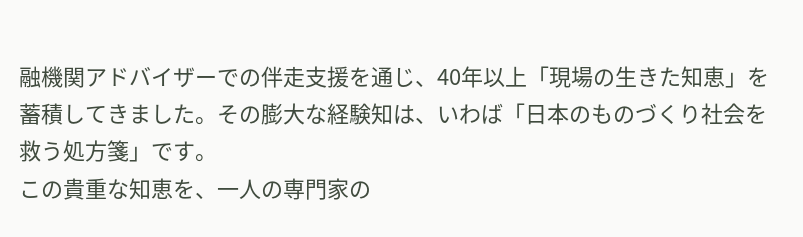融機関アドバイザーでの伴走支援を通じ、40年以上「現場の生きた知恵」を蓄積してきました。その膨大な経験知は、いわば「日本のものづくり社会を救う処方箋」です。
この貴重な知恵を、一人の専門家の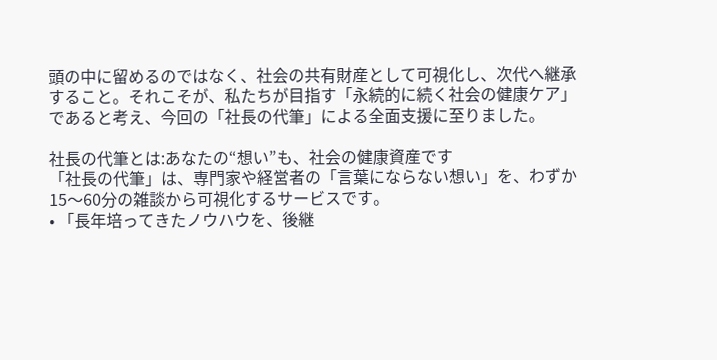頭の中に留めるのではなく、社会の共有財産として可視化し、次代へ継承すること。それこそが、私たちが目指す「永続的に続く社会の健康ケア」であると考え、今回の「社長の代筆」による全面支援に至りました。

社長の代筆とは:あなたの“想い”も、社会の健康資産です
「社長の代筆」は、専門家や経営者の「言葉にならない想い」を、わずか15〜60分の雑談から可視化するサービスです。
• 「長年培ってきたノウハウを、後継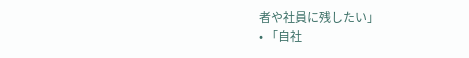者や社員に残したい」
• 「自社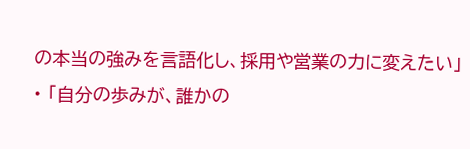の本当の強みを言語化し、採用や営業の力に変えたい」
• 「自分の歩みが、誰かの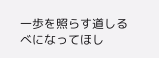一歩を照らす道しるべになってほし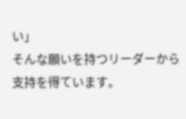い」
そんな願いを持つリーダーから支持を得ています。